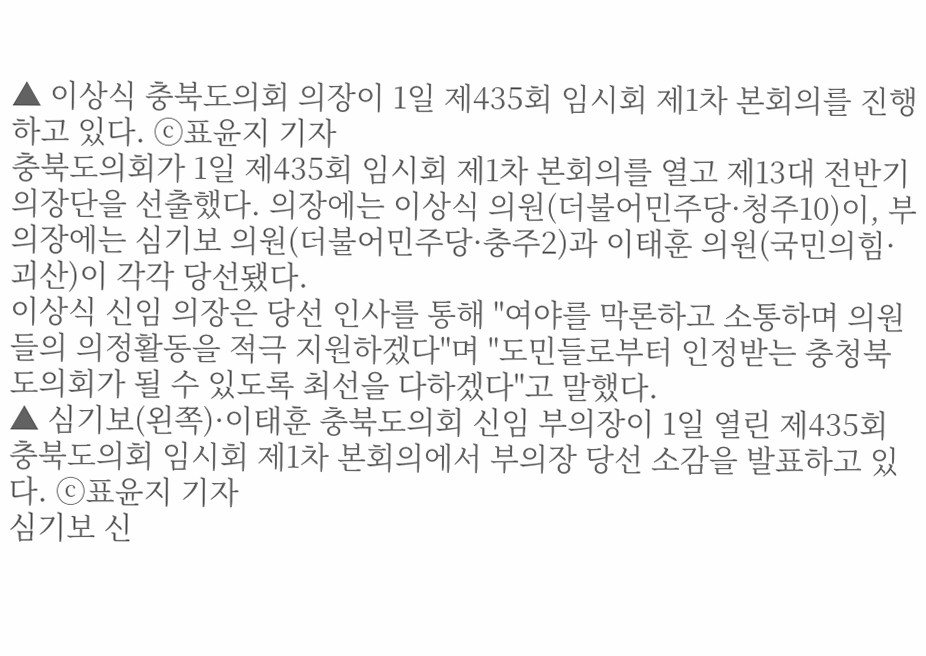▲ 이상식 충북도의회 의장이 1일 제435회 임시회 제1차 본회의를 진행하고 있다. ⓒ표윤지 기자
충북도의회가 1일 제435회 임시회 제1차 본회의를 열고 제13대 전반기 의장단을 선출했다. 의장에는 이상식 의원(더불어민주당·청주10)이, 부의장에는 심기보 의원(더불어민주당·충주2)과 이태훈 의원(국민의힘·괴산)이 각각 당선됐다.
이상식 신임 의장은 당선 인사를 통해 "여야를 막론하고 소통하며 의원들의 의정활동을 적극 지원하겠다"며 "도민들로부터 인정받는 충청북도의회가 될 수 있도록 최선을 다하겠다"고 말했다.
▲ 심기보(왼쪽)·이태훈 충북도의회 신임 부의장이 1일 열린 제435회 충북도의회 임시회 제1차 본회의에서 부의장 당선 소감을 발표하고 있다. ⓒ표윤지 기자
심기보 신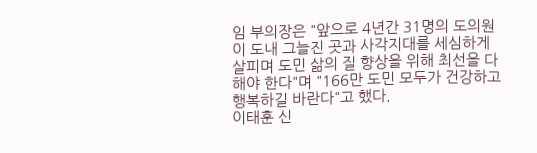임 부의장은 "앞으로 4년간 31명의 도의원이 도내 그늘진 곳과 사각지대를 세심하게 살피며 도민 삶의 질 향상을 위해 최선을 다해야 한다"며 "166만 도민 모두가 건강하고 행복하길 바란다"고 했다.
이태훈 신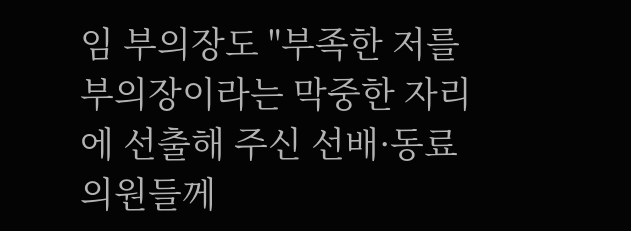임 부의장도 "부족한 저를 부의장이라는 막중한 자리에 선출해 주신 선배·동료 의원들께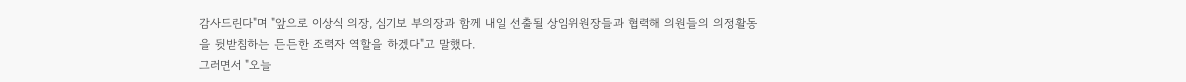감사드린다"며 "앞으로 이상식 의장, 심기보 부의장과 함께 내일 선출될 상임위원장들과 협력해 의원들의 의정활동을 뒷받침하는 든든한 조력자 역할을 하겠다"고 말했다.
그러면서 "오늘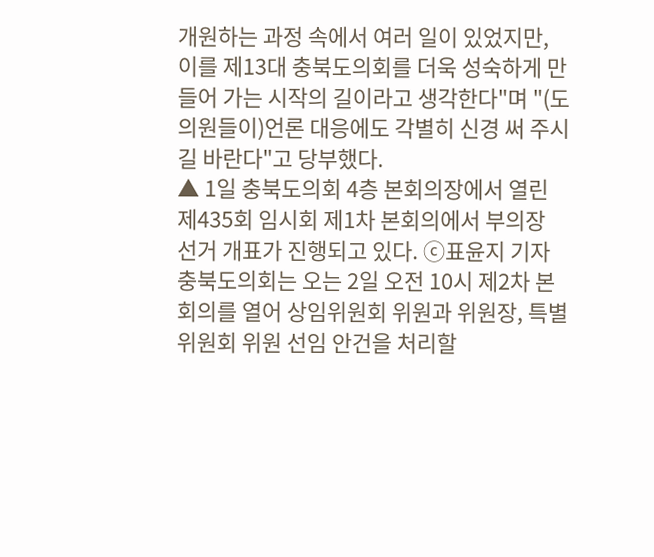개원하는 과정 속에서 여러 일이 있었지만, 이를 제13대 충북도의회를 더욱 성숙하게 만들어 가는 시작의 길이라고 생각한다"며 "(도의원들이)언론 대응에도 각별히 신경 써 주시길 바란다"고 당부했다.
▲ 1일 충북도의회 4층 본회의장에서 열린 제435회 임시회 제1차 본회의에서 부의장 선거 개표가 진행되고 있다. ⓒ표윤지 기자
충북도의회는 오는 2일 오전 10시 제2차 본회의를 열어 상임위원회 위원과 위원장, 특별위원회 위원 선임 안건을 처리할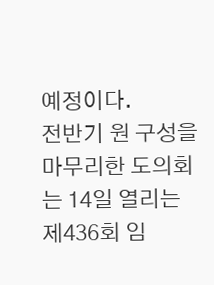예정이다.
전반기 원 구성을 마무리한 도의회는 14일 열리는 제436회 임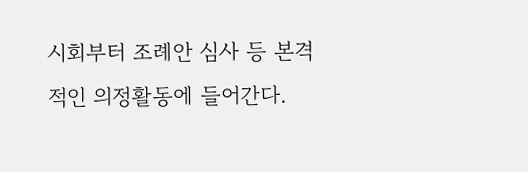시회부터 조례안 심사 등 본격적인 의정활동에 들어간다.